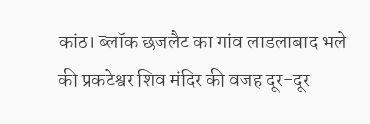कांठ। ब्लॉक छजलैट का गांव लाडलाबाद भले की प्रकटेश्वर शिव मंदिर की वजह दूर-दूर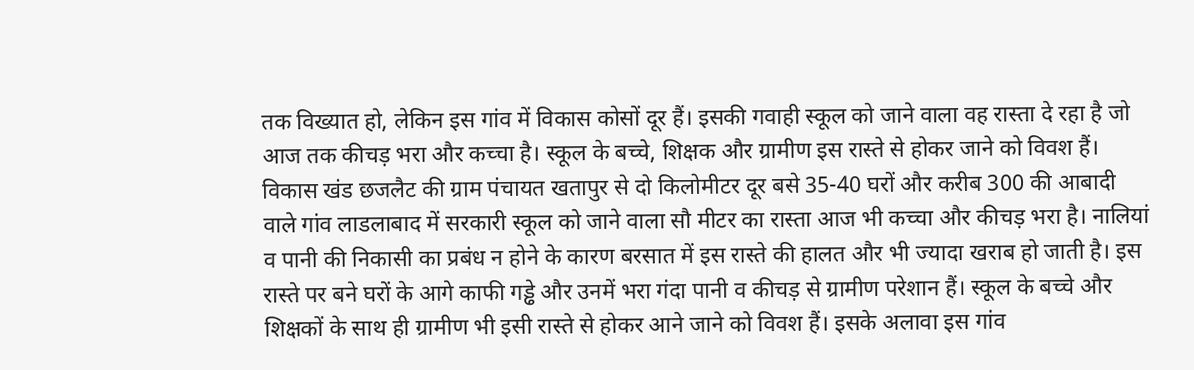तक विख्यात हो, लेकिन इस गांव में विकास कोसों दूर हैं। इसकी गवाही स्कूल को जाने वाला वह रास्ता दे रहा है जो आज तक कीचड़ भरा और कच्चा है। स्कूल के बच्चे, शिक्षक और ग्रामीण इस रास्ते से होकर जाने को विवश हैं।
विकास खंड छजलैट की ग्राम पंचायत खतापुर से दो किलोमीटर दूर बसे 35-40 घरों और करीब 300 की आबादी वाले गांव लाडलाबाद में सरकारी स्कूल को जाने वाला सौ मीटर का रास्ता आज भी कच्चा और कीचड़ भरा है। नालियां व पानी की निकासी का प्रबंध न होने के कारण बरसात में इस रास्ते की हालत और भी ज्यादा खराब हो जाती है। इस रास्ते पर बने घरों के आगे काफी गड्ढे और उनमें भरा गंदा पानी व कीचड़ से ग्रामीण परेशान हैं। स्कूल के बच्चे और शिक्षकों के साथ ही ग्रामीण भी इसी रास्ते से होकर आने जाने को विवश हैं। इसके अलावा इस गांव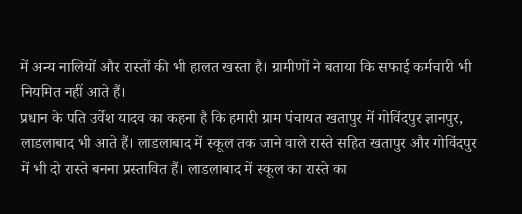में अन्य नालियों और रास्तों की भी हालत खस्ता है। ग्रामीणों ने बताया कि सफाई कर्मचारी भी नियमित नहीं आते हैं।
प्रधान के पति उर्वेश यादव का कहना है कि हमारी ग्राम पंचायत खतापुर में गोविंदपुर ज्ञानपुर, लाडलाबाद भी आते हैं। लाडलाबाद में स्कूल तक जाने वाले रास्ते सहित खतापुर और गोविंदपुर में भी दो रास्ते बनना प्रस्तावित हैं। लाडलाबाद में स्कूल का रास्ते का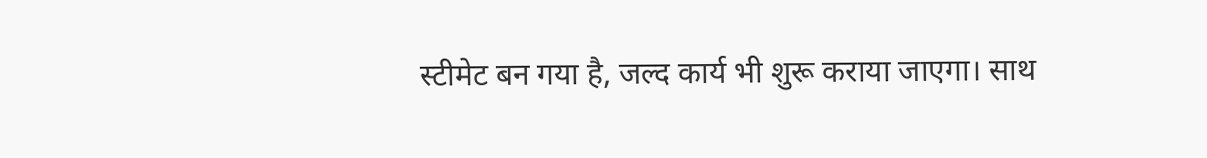स्टीमेट बन गया है, जल्द कार्य भी शुरू कराया जाएगा। साथ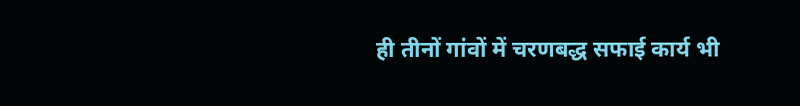ही तीनों गांवों में चरणबद्ध सफाई कार्य भी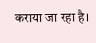कराया जा रहा है।